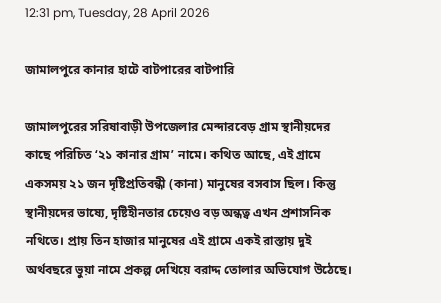12:31 pm, Tuesday, 28 April 2026

জামালপুরে কানার হাটে বাটপারের বাটপারি

জামালপুরের সরিষাবাড়ী উপজেলার মেন্দারবেড় গ্রাম স্থানীয়দের কাছে পরিচিত ‘২১ কানার গ্রাম’ নামে। কথিত আছে, এই গ্রামে একসময় ২১ জন দৃষ্টিপ্রতিবন্ধী (কানা) মানুষের বসবাস ছিল। কিন্তু স্থানীয়দের ভাষ্যে, দৃষ্টিহীনতার চেয়েও বড় অন্ধত্ব এখন প্রশাসনিক নথিতে। প্রায় তিন হাজার মানুষের এই গ্রামে একই রাস্তায় দুই অর্থবছরে ভুয়া নামে প্রকল্প দেখিয়ে বরাদ্দ তোলার অভিযোগ উঠেছে।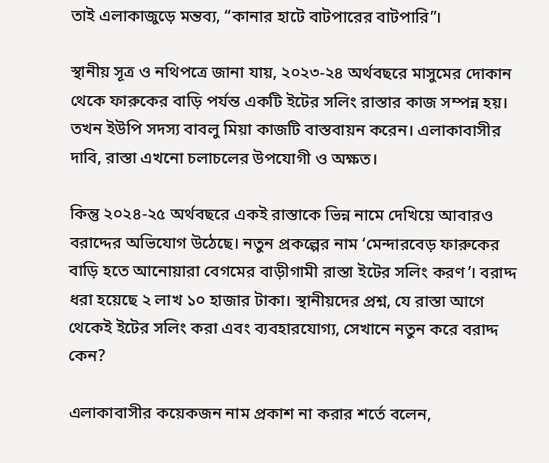তাই এলাকাজুড়ে মন্তব্য, “কানার হাটে বাটপারের বাটপারি”।

স্থানীয় সূত্র ও নথিপত্রে জানা যায়, ২০২৩-২৪ অর্থবছরে মাসুমের দোকান থেকে ফারুকের বাড়ি পর্যন্ত একটি ইটের সলিং রাস্তার কাজ সম্পন্ন হয়। তখন ইউপি সদস্য বাবলু মিয়া কাজটি বাস্তবায়ন করেন। এলাকাবাসীর দাবি, রাস্তা এখনো চলাচলের উপযোগী ও অক্ষত।

কিন্তু ২০২৪-২৫ অর্থবছরে একই রাস্তাকে ভিন্ন নামে দেখিয়ে আবারও বরাদ্দের অভিযোগ উঠেছে। নতুন প্রকল্পের নাম ‘মেন্দারবেড় ফারুকের বাড়ি হতে আনোয়ারা বেগমের বাড়ীগামী রাস্তা ইটের সলিং করণ’। বরাদ্দ ধরা হয়েছে ২ লাখ ১০ হাজার টাকা। স্থানীয়দের প্রশ্ন, যে রাস্তা আগে থেকেই ইটের সলিং করা এবং ব্যবহারযোগ্য, সেখানে নতুন করে বরাদ্দ কেন?

এলাকাবাসীর কয়েকজন নাম প্রকাশ না করার শর্তে বলেন,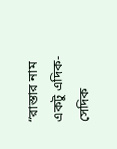“রাস্তার নাম একটু এদিক-সেদিক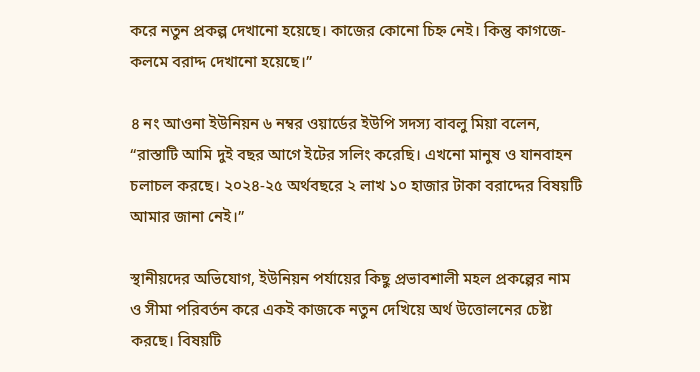করে নতুন প্রকল্প দেখানো হয়েছে। কাজের কোনো চিহ্ন নেই। কিন্তু কাগজে-কলমে বরাদ্দ দেখানো হয়েছে।”

৪ নং আওনা ইউনিয়ন ৬ নম্বর ওয়ার্ডের ইউপি সদস্য বাবলু মিয়া বলেন, “রাস্তাটি আমি দুই বছর আগে ইটের সলিং করেছি। এখনো মানুষ ও যানবাহন চলাচল করছে। ২০২৪-২৫ অর্থবছরে ২ লাখ ১০ হাজার টাকা বরাদ্দের বিষয়টি আমার জানা নেই।”

স্থানীয়দের অভিযোগ, ইউনিয়ন পর্যায়ের কিছু প্রভাবশালী মহল প্রকল্পের নাম ও সীমা পরিবর্তন করে একই কাজকে নতুন দেখিয়ে অর্থ উত্তোলনের চেষ্টা করছে। বিষয়টি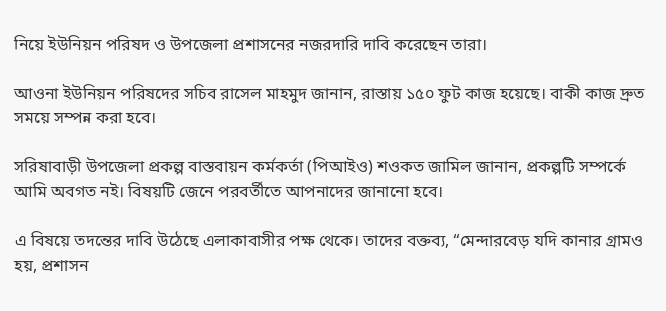নিয়ে ইউনিয়ন পরিষদ ও উপজেলা প্রশাসনের নজরদারি দাবি করেছেন তারা।

আওনা ইউনিয়ন পরিষদের সচিব রাসেল মাহমুদ জানান, রাস্তায় ১৫০ ফুট কাজ হয়েছে। বাকী কাজ দ্রুত সময়ে সম্পন্ন করা হবে।

সরিষাবাড়ী উপজেলা প্রকল্প বাস্তবায়ন কর্মকর্তা (পিআইও) শওকত জামিল জানান, প্রকল্পটি সম্পর্কে আমি অবগত নই। বিষয়টি জেনে পরবর্তীতে আপনাদের জানানো হবে।

এ বিষয়ে তদন্তের দাবি উঠেছে এলাকাবাসীর পক্ষ থেকে। তাদের বক্তব্য, “মেন্দারবেড় যদি কানার গ্রামও হয়, প্রশাসন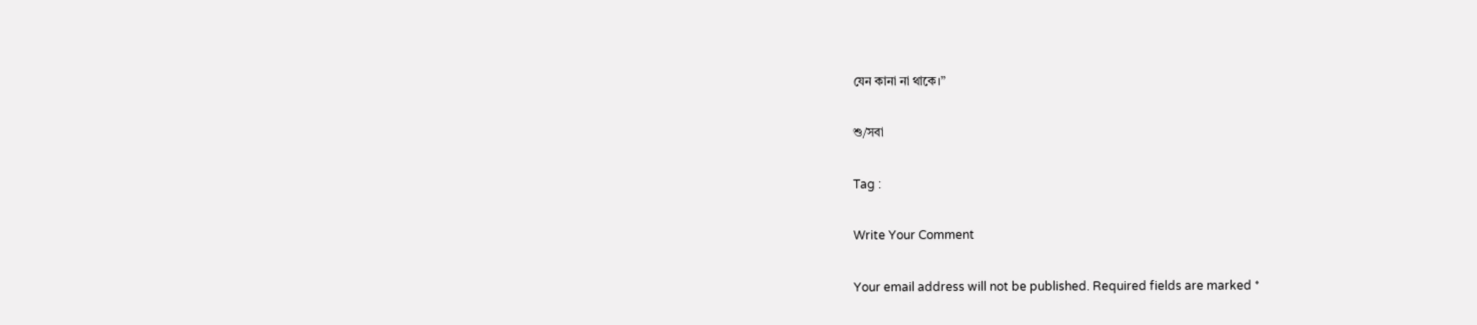যেন কানা না থাকে।”

শু/সবা

Tag :

Write Your Comment

Your email address will not be published. Required fields are marked *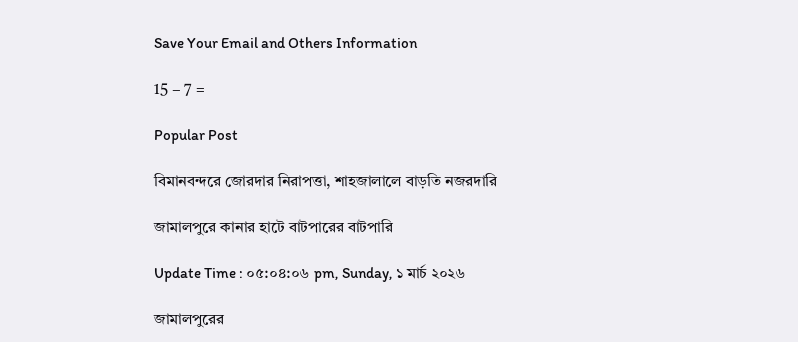Save Your Email and Others Information

15 − 7 =

Popular Post

বিমানবন্দরে জোরদার নিরাপত্তা, শাহজালালে বাড়তি নজরদারি

জামালপুরে কানার হাটে বাটপারের বাটপারি

Update Time : ০৫:০৪:০৬ pm, Sunday, ১ মার্চ ২০২৬

জামালপুরের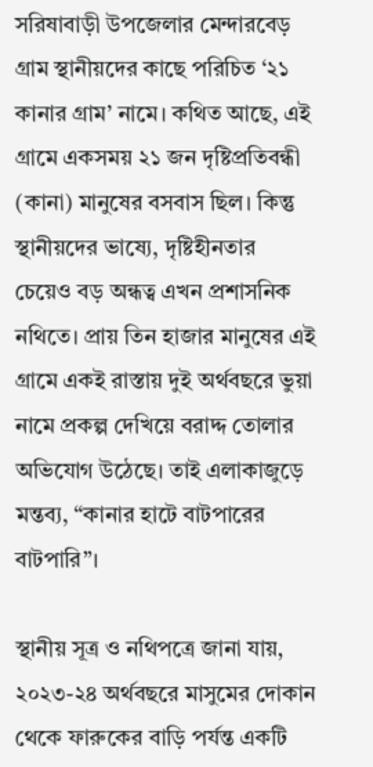সরিষাবাড়ী উপজেলার মেন্দারবেড় গ্রাম স্থানীয়দের কাছে পরিচিত ‘২১ কানার গ্রাম’ নামে। কথিত আছে, এই গ্রামে একসময় ২১ জন দৃষ্টিপ্রতিবন্ধী (কানা) মানুষের বসবাস ছিল। কিন্তু স্থানীয়দের ভাষ্যে, দৃষ্টিহীনতার চেয়েও বড় অন্ধত্ব এখন প্রশাসনিক নথিতে। প্রায় তিন হাজার মানুষের এই গ্রামে একই রাস্তায় দুই অর্থবছরে ভুয়া নামে প্রকল্প দেখিয়ে বরাদ্দ তোলার অভিযোগ উঠেছে। তাই এলাকাজুড়ে মন্তব্য, “কানার হাটে বাটপারের বাটপারি”।

স্থানীয় সূত্র ও নথিপত্রে জানা যায়, ২০২৩-২৪ অর্থবছরে মাসুমের দোকান থেকে ফারুকের বাড়ি পর্যন্ত একটি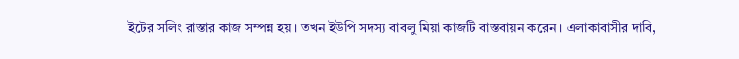ইটের সলিং রাস্তার কাজ সম্পন্ন হয়। তখন ইউপি সদস্য বাবলু মিয়া কাজটি বাস্তবায়ন করেন। এলাকাবাসীর দাবি,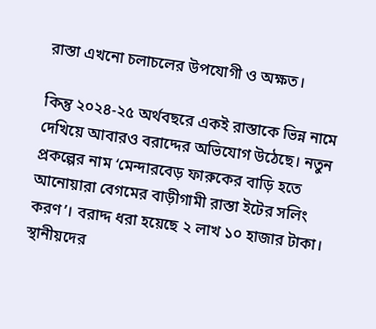রাস্তা এখনো চলাচলের উপযোগী ও অক্ষত।

কিন্তু ২০২৪-২৫ অর্থবছরে একই রাস্তাকে ভিন্ন নামে দেখিয়ে আবারও বরাদ্দের অভিযোগ উঠেছে। নতুন প্রকল্পের নাম ‘মেন্দারবেড় ফারুকের বাড়ি হতে আনোয়ারা বেগমের বাড়ীগামী রাস্তা ইটের সলিং করণ’। বরাদ্দ ধরা হয়েছে ২ লাখ ১০ হাজার টাকা। স্থানীয়দের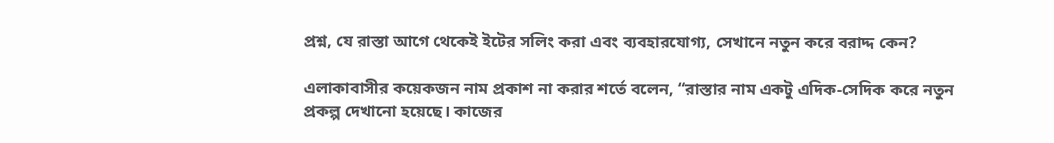প্রশ্ন, যে রাস্তা আগে থেকেই ইটের সলিং করা এবং ব্যবহারযোগ্য, সেখানে নতুন করে বরাদ্দ কেন?

এলাকাবাসীর কয়েকজন নাম প্রকাশ না করার শর্তে বলেন, “রাস্তার নাম একটু এদিক-সেদিক করে নতুন প্রকল্প দেখানো হয়েছে। কাজের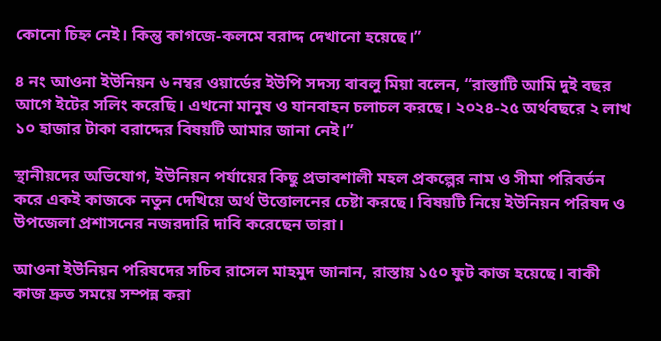কোনো চিহ্ন নেই। কিন্তু কাগজে-কলমে বরাদ্দ দেখানো হয়েছে।”

৪ নং আওনা ইউনিয়ন ৬ নম্বর ওয়ার্ডের ইউপি সদস্য বাবলু মিয়া বলেন, “রাস্তাটি আমি দুই বছর আগে ইটের সলিং করেছি। এখনো মানুষ ও যানবাহন চলাচল করছে। ২০২৪-২৫ অর্থবছরে ২ লাখ ১০ হাজার টাকা বরাদ্দের বিষয়টি আমার জানা নেই।”

স্থানীয়দের অভিযোগ, ইউনিয়ন পর্যায়ের কিছু প্রভাবশালী মহল প্রকল্পের নাম ও সীমা পরিবর্তন করে একই কাজকে নতুন দেখিয়ে অর্থ উত্তোলনের চেষ্টা করছে। বিষয়টি নিয়ে ইউনিয়ন পরিষদ ও উপজেলা প্রশাসনের নজরদারি দাবি করেছেন তারা।

আওনা ইউনিয়ন পরিষদের সচিব রাসেল মাহমুদ জানান, রাস্তায় ১৫০ ফুট কাজ হয়েছে। বাকী কাজ দ্রুত সময়ে সম্পন্ন করা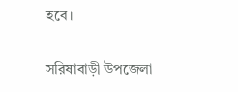হবে।

সরিষাবাড়ী উপজেলা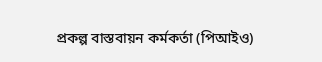প্রকল্প বাস্তবায়ন কর্মকর্তা (পিআইও)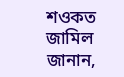শওকত জামিল জানান,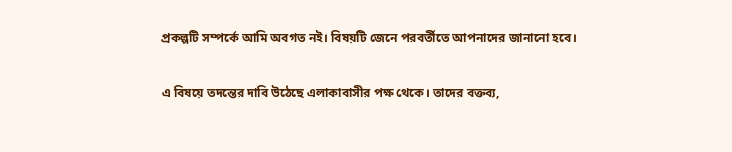প্রকল্পটি সম্পর্কে আমি অবগত নই। বিষয়টি জেনে পরবর্তীতে আপনাদের জানানো হবে।

এ বিষয়ে তদন্তের দাবি উঠেছে এলাকাবাসীর পক্ষ থেকে। তাদের বক্তব্য,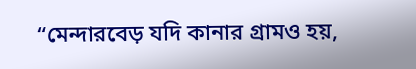“মেন্দারবেড় যদি কানার গ্রামও হয়,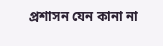প্রশাসন যেন কানা না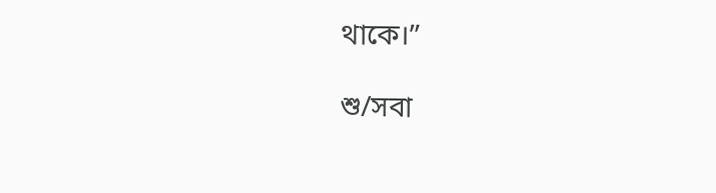থাকে।”

শু/সবা